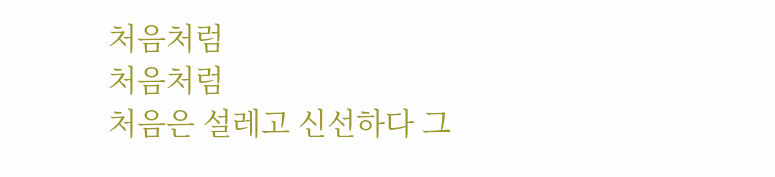처음처럼
처음처럼
처음은 설레고 신선하다 그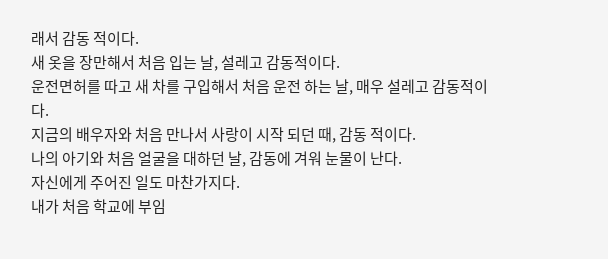래서 감동 적이다.
새 옷을 장만해서 처음 입는 날, 설레고 감동적이다.
운전면허를 따고 새 차를 구입해서 처음 운전 하는 날, 매우 설레고 감동적이다.
지금의 배우자와 처음 만나서 사랑이 시작 되던 때, 감동 적이다.
나의 아기와 처음 얼굴을 대하던 날, 감동에 겨워 눈물이 난다.
자신에게 주어진 일도 마찬가지다.
내가 처음 학교에 부임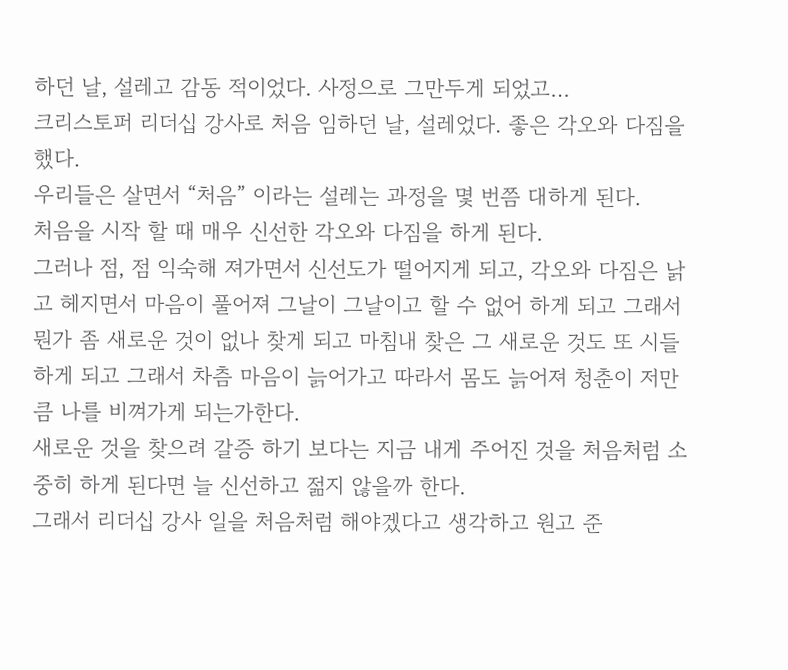하던 날, 설레고 감동 적이었다. 사정으로 그만두게 되었고…
크리스토퍼 리더십 강사로 처음 임하던 날, 설레었다. 좋은 각오와 다짐을 했다.
우리들은 살면서 “처음” 이라는 설레는 과정을 몇 번쯤 대하게 된다.
처음을 시작 할 때 매우 신선한 각오와 다짐을 하게 된다.
그러나 점, 점 익숙해 져가면서 신선도가 떨어지게 되고, 각오와 다짐은 낡고 헤지면서 마음이 풀어져 그날이 그날이고 할 수 없어 하게 되고 그래서 뭔가 좀 새로운 것이 없나 찾게 되고 마침내 찾은 그 새로운 것도 또 시들하게 되고 그래서 차츰 마음이 늙어가고 따라서 몸도 늙어져 청춘이 저만큼 나를 비껴가게 되는가한다.
새로운 것을 찾으려 갈증 하기 보다는 지금 내게 주어진 것을 처음처럼 소중히 하게 된다면 늘 신선하고 젊지 않을까 한다.
그래서 리더십 강사 일을 처음처럼 해야겠다고 생각하고 원고 준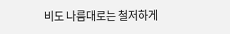비도 나름대로는 철저하게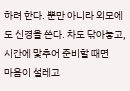하려 한다. 뿐만 아니라 외모에도 신경을 쓴다. 차도 닦아놓고, 시간에 맟추어 준비할 때면
마음이 설레고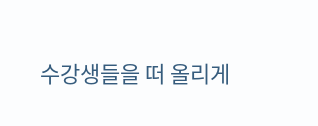수강생들을 떠 올리게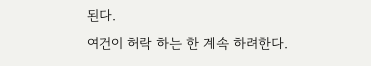된다.
여건이 허락 하는 한 계속 하려한다.